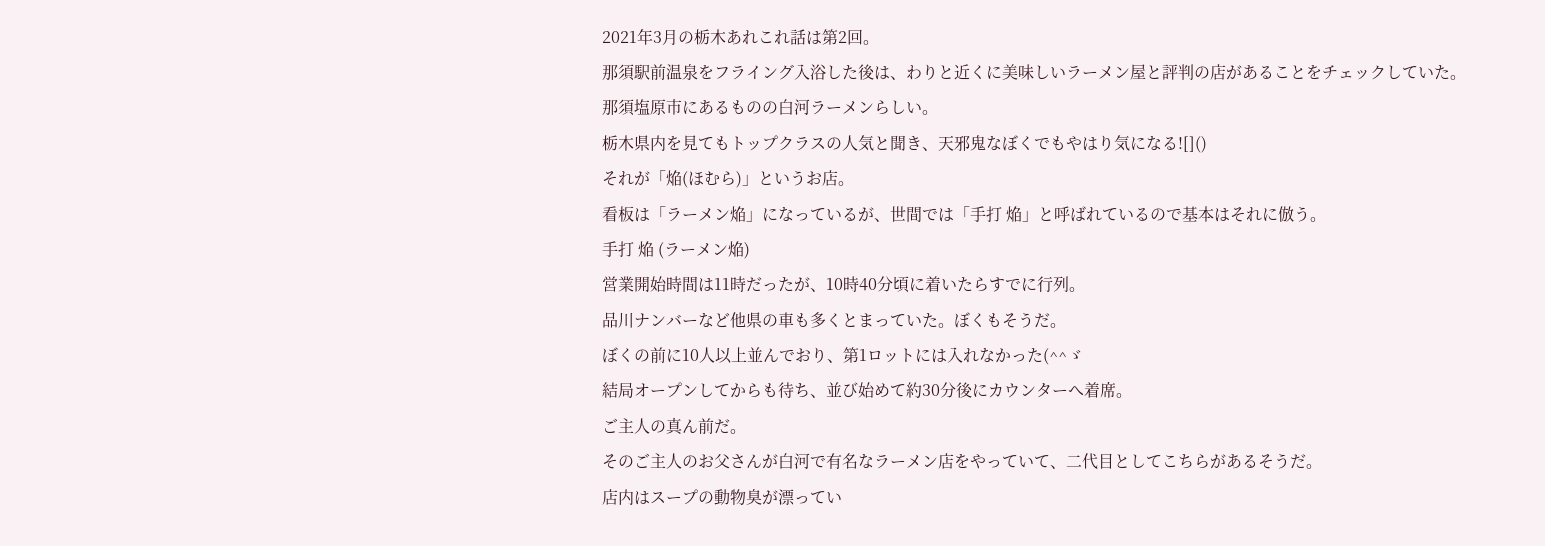2021年3月の栃木あれこれ話は第2回。
那須駅前温泉をフライング入浴した後は、わりと近くに美味しいラーメン屋と評判の店があることをチェックしていた。
那須塩原市にあるものの白河ラーメンらしい。
栃木県内を見てもトップクラスの人気と聞き、天邪鬼なぼくでもやはり気になる![]()
それが「焔(ほむら)」というお店。
看板は「ラーメン焔」になっているが、世間では「手打 焔」と呼ばれているので基本はそれに倣う。
手打 焔 (ラーメン焔)
営業開始時間は11時だったが、10時40分頃に着いたらすでに行列。
品川ナンバーなど他県の車も多くとまっていた。ぼくもそうだ。
ぼくの前に10人以上並んでおり、第1ロットには入れなかった(^^ゞ
結局オープンしてからも待ち、並び始めて約30分後にカウンターへ着席。
ご主人の真ん前だ。
そのご主人のお父さんが白河で有名なラーメン店をやっていて、二代目としてこちらがあるそうだ。
店内はスープの動物臭が漂ってい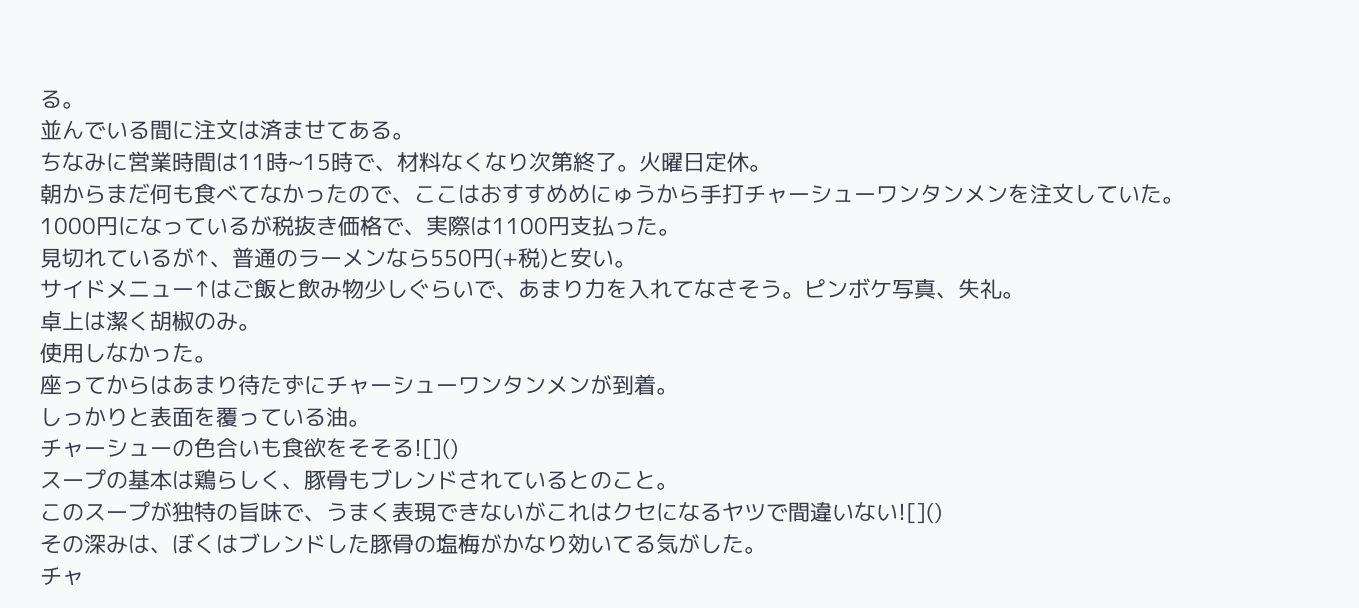る。
並んでいる間に注文は済ませてある。
ちなみに営業時間は11時~15時で、材料なくなり次第終了。火曜日定休。
朝からまだ何も食べてなかったので、ここはおすすめめにゅうから手打チャーシューワンタンメンを注文していた。
1000円になっているが税抜き価格で、実際は1100円支払った。
見切れているが↑、普通のラーメンなら550円(+税)と安い。
サイドメニュー↑はご飯と飲み物少しぐらいで、あまり力を入れてなさそう。ピンボケ写真、失礼。
卓上は潔く胡椒のみ。
使用しなかった。
座ってからはあまり待たずにチャーシューワンタンメンが到着。
しっかりと表面を覆っている油。
チャーシューの色合いも食欲をそそる![]()
スープの基本は鶏らしく、豚骨もブレンドされているとのこと。
このスープが独特の旨味で、うまく表現できないがこれはクセになるヤツで間違いない![]()
その深みは、ぼくはブレンドした豚骨の塩梅がかなり効いてる気がした。
チャ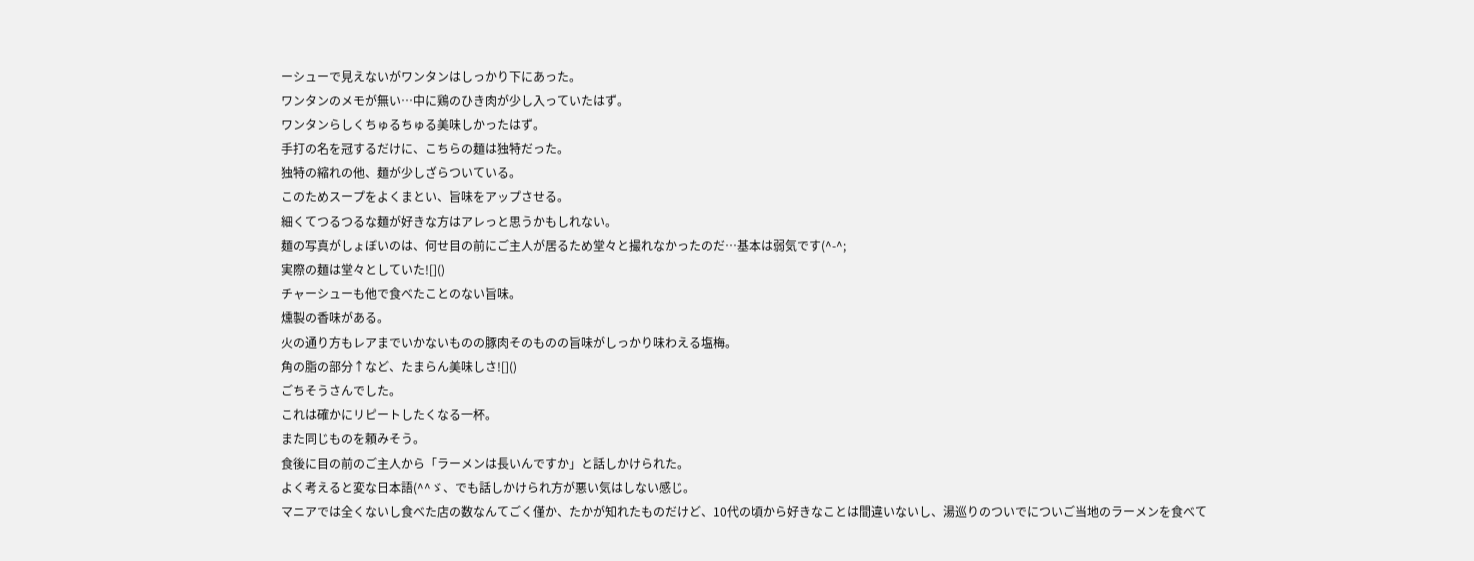ーシューで見えないがワンタンはしっかり下にあった。
ワンタンのメモが無い…中に鶏のひき肉が少し入っていたはず。
ワンタンらしくちゅるちゅる美味しかったはず。
手打の名を冠するだけに、こちらの麺は独特だった。
独特の縮れの他、麺が少しざらついている。
このためスープをよくまとい、旨味をアップさせる。
細くてつるつるな麺が好きな方はアレっと思うかもしれない。
麺の写真がしょぼいのは、何せ目の前にご主人が居るため堂々と撮れなかったのだ…基本は弱気です(^-^;
実際の麺は堂々としていた![]()
チャーシューも他で食べたことのない旨味。
燻製の香味がある。
火の通り方もレアまでいかないものの豚肉そのものの旨味がしっかり味わえる塩梅。
角の脂の部分↑など、たまらん美味しさ![]()
ごちそうさんでした。
これは確かにリピートしたくなる一杯。
また同じものを頼みそう。
食後に目の前のご主人から「ラーメンは長いんですか」と話しかけられた。
よく考えると変な日本語(^^ゞ、でも話しかけられ方が悪い気はしない感じ。
マニアでは全くないし食べた店の数なんてごく僅か、たかが知れたものだけど、10代の頃から好きなことは間違いないし、湯巡りのついでについご当地のラーメンを食べて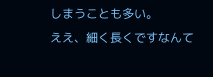しまうことも多い。
ええ、細く長くですなんて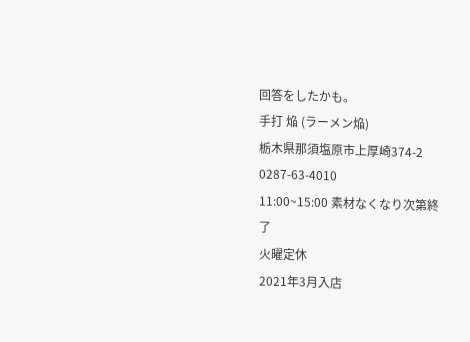回答をしたかも。
手打 焔 (ラーメン焔)
栃木県那須塩原市上厚崎374-2
0287-63-4010
11:00~15:00 素材なくなり次第終了
火曜定休
2021年3月入店